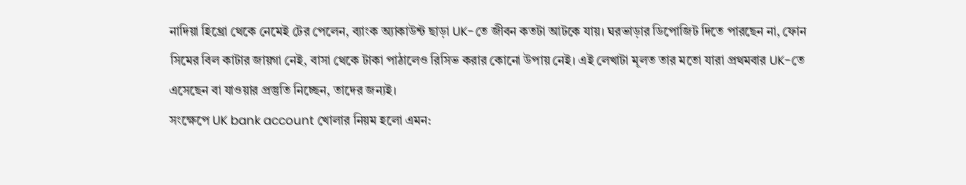নাদিয়া হিথ্রো থেকে নেমেই টের পেলেন, ব্যাংক অ্যাকাউন্ট ছাড়া UK-তে জীবন কতটা আটকে যায়। ঘরভাড়ার ডিপোজিট দিতে পারছেন না, ফোন সিমের বিল কাটার জায়গা নেই, বাসা থেকে টাকা পাঠালেও রিসিভ করার কোনো উপায় নেই। এই লেখাটা মূলত তার মতো যারা প্রথমবার UK-তে এসেছেন বা যাওয়ার প্রস্তুতি নিচ্ছেন, তাদের জন্যই।
সংক্ষেপে UK bank account খোলার নিয়ম হলো এমন: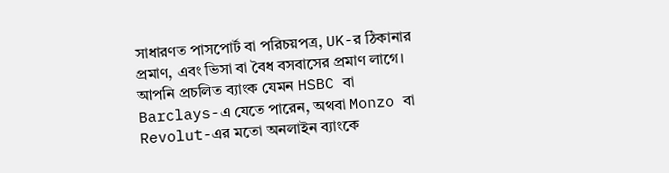সাধারণত পাসপোর্ট বা পরিচয়পত্র, UK-র ঠিকানার প্রমাণ, এবং ভিসা বা বৈধ বসবাসের প্রমাণ লাগে। আপনি প্রচলিত ব্যাংক যেমন HSBC বা Barclays-এ যেতে পারেন, অথবা Monzo বা Revolut-এর মতো অনলাইন ব্যাংকে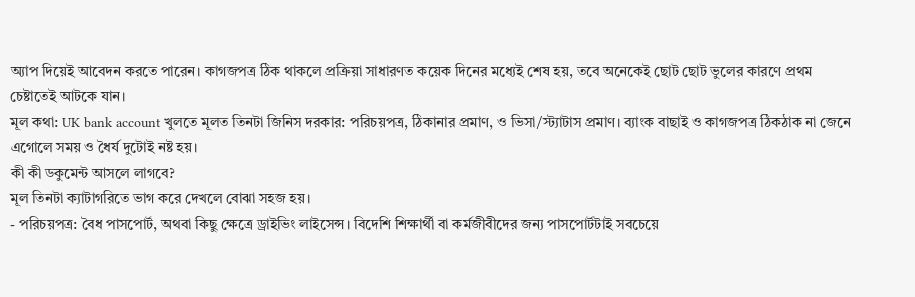অ্যাপ দিয়েই আবেদন করতে পারেন। কাগজপত্র ঠিক থাকলে প্রক্রিয়া সাধারণত কয়েক দিনের মধ্যেই শেষ হয়, তবে অনেকেই ছোট ছোট ভুলের কারণে প্রথম চেষ্টাতেই আটকে যান।
মূল কথা: UK bank account খুলতে মূলত তিনটা জিনিস দরকার: পরিচয়পত্র, ঠিকানার প্রমাণ, ও ভিসা/স্ট্যাটাস প্রমাণ। ব্যাংক বাছাই ও কাগজপত্র ঠিকঠাক না জেনে এগোলে সময় ও ধৈর্য দুটোই নষ্ট হয়।
কী কী ডকুমেন্ট আসলে লাগবে?
মূল তিনটা ক্যাটাগরিতে ভাগ করে দেখলে বোঝা সহজ হয়।
- পরিচয়পত্র: বৈধ পাসপোর্ট, অথবা কিছু ক্ষেত্রে ড্রাইভিং লাইসেন্স। বিদেশি শিক্ষার্থী বা কর্মজীবীদের জন্য পাসপোর্টটাই সবচেয়ে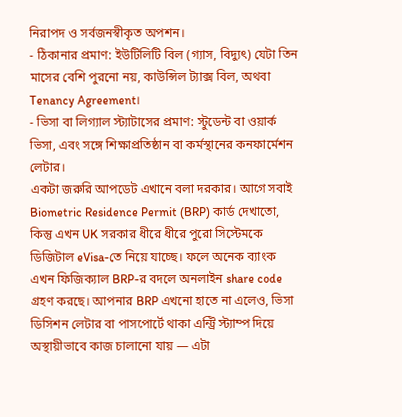নিরাপদ ও সর্বজনস্বীকৃত অপশন।
- ঠিকানার প্রমাণ: ইউটিলিটি বিল (গ্যাস, বিদ্যুৎ) যেটা তিন মাসের বেশি পুরনো নয়, কাউন্সিল ট্যাক্স বিল, অথবা Tenancy Agreement।
- ভিসা বা লিগ্যাল স্ট্যাটাসের প্রমাণ: স্টুডেন্ট বা ওয়ার্ক ভিসা, এবং সঙ্গে শিক্ষাপ্রতিষ্ঠান বা কর্মস্থানের কনফার্মেশন লেটার।
একটা জরুরি আপডেট এখানে বলা দরকার। আগে সবাই Biometric Residence Permit (BRP) কার্ড দেখাতো, কিন্তু এখন UK সরকার ধীরে ধীরে পুরো সিস্টেমকে ডিজিটাল eVisa-তে নিয়ে যাচ্ছে। ফলে অনেক ব্যাংক এখন ফিজিক্যাল BRP-র বদলে অনলাইন share code গ্রহণ করছে। আপনার BRP এখনো হাতে না এলেও, ভিসা ডিসিশন লেটার বা পাসপোর্টে থাকা এন্ট্রি স্ট্যাম্প দিয়ে অস্থায়ীভাবে কাজ চালানো যায় — এটা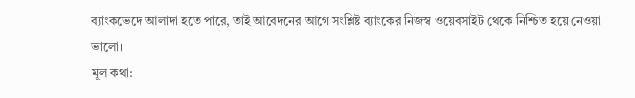ব্যাংকভেদে আলাদা হতে পারে, তাই আবেদনের আগে সংশ্লিষ্ট ব্যাংকের নিজস্ব ওয়েবসাইট থেকে নিশ্চিত হয়ে নেওয়া ভালো।
মূল কথা: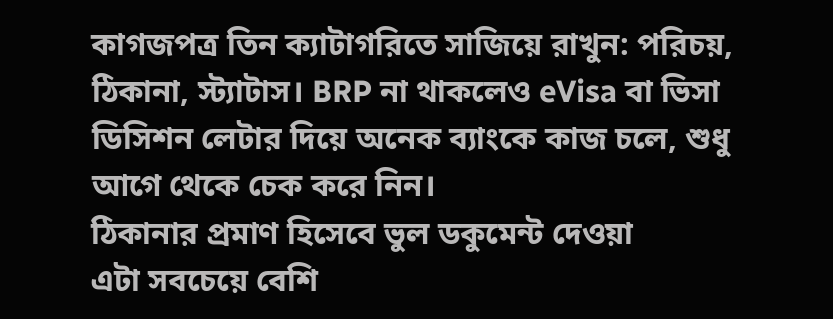কাগজপত্র তিন ক্যাটাগরিতে সাজিয়ে রাখুন: পরিচয়, ঠিকানা, স্ট্যাটাস। BRP না থাকলেও eVisa বা ভিসা ডিসিশন লেটার দিয়ে অনেক ব্যাংকে কাজ চলে, শুধু আগে থেকে চেক করে নিন।
ঠিকানার প্রমাণ হিসেবে ভুল ডকুমেন্ট দেওয়া
এটা সবচেয়ে বেশি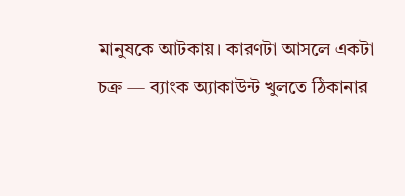মানুষকে আটকায়। কারণটা আসলে একটা চক্র — ব্যাংক অ্যাকাউন্ট খুলতে ঠিকানার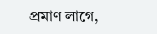প্রমাণ লাগে,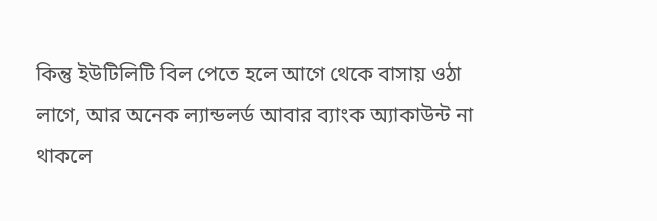কিন্তু ইউটিলিটি বিল পেতে হলে আগে থেকে বাসায় ওঠা লাগে, আর অনেক ল্যান্ডলর্ড আবার ব্যাংক অ্যাকাউন্ট না থাকলে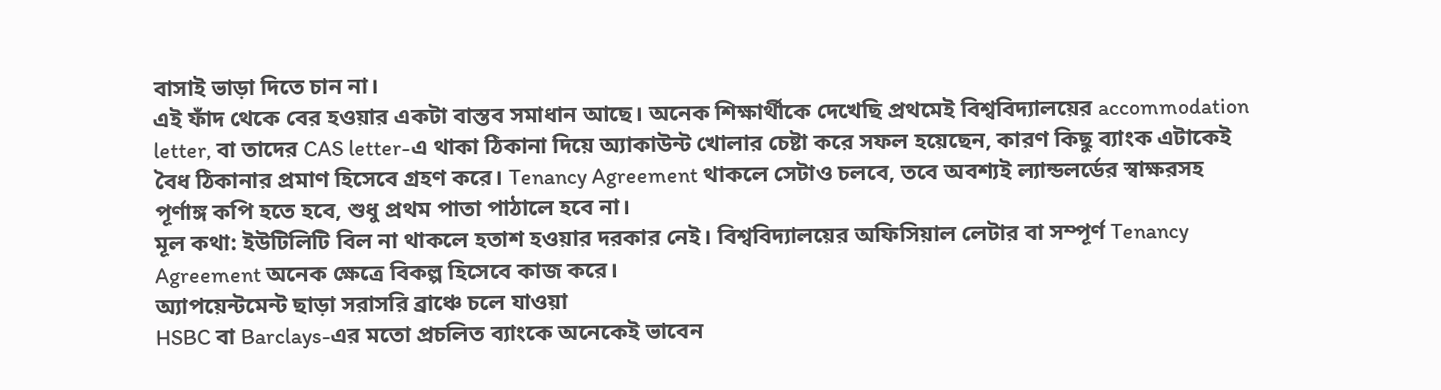বাসাই ভাড়া দিতে চান না।
এই ফাঁদ থেকে বের হওয়ার একটা বাস্তব সমাধান আছে। অনেক শিক্ষার্থীকে দেখেছি প্রথমেই বিশ্ববিদ্যালয়ের accommodation letter, বা তাদের CAS letter-এ থাকা ঠিকানা দিয়ে অ্যাকাউন্ট খোলার চেষ্টা করে সফল হয়েছেন, কারণ কিছু ব্যাংক এটাকেই বৈধ ঠিকানার প্রমাণ হিসেবে গ্রহণ করে। Tenancy Agreement থাকলে সেটাও চলবে, তবে অবশ্যই ল্যান্ডলর্ডের স্বাক্ষরসহ পূর্ণাঙ্গ কপি হতে হবে, শুধু প্রথম পাতা পাঠালে হবে না।
মূল কথা: ইউটিলিটি বিল না থাকলে হতাশ হওয়ার দরকার নেই। বিশ্ববিদ্যালয়ের অফিসিয়াল লেটার বা সম্পূর্ণ Tenancy Agreement অনেক ক্ষেত্রে বিকল্প হিসেবে কাজ করে।
অ্যাপয়েন্টমেন্ট ছাড়া সরাসরি ব্রাঞ্চে চলে যাওয়া
HSBC বা Barclays-এর মতো প্রচলিত ব্যাংকে অনেকেই ভাবেন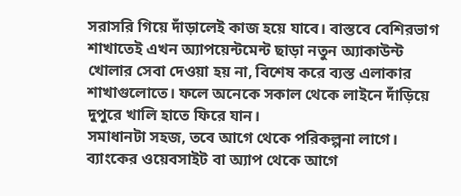সরাসরি গিয়ে দাঁড়ালেই কাজ হয়ে যাবে। বাস্তবে বেশিরভাগ শাখাতেই এখন অ্যাপয়েন্টমেন্ট ছাড়া নতুন অ্যাকাউন্ট খোলার সেবা দেওয়া হয় না, বিশেষ করে ব্যস্ত এলাকার শাখাগুলোতে। ফলে অনেকে সকাল থেকে লাইনে দাঁড়িয়ে দুপুরে খালি হাতে ফিরে যান।
সমাধানটা সহজ, তবে আগে থেকে পরিকল্পনা লাগে। ব্যাংকের ওয়েবসাইট বা অ্যাপ থেকে আগে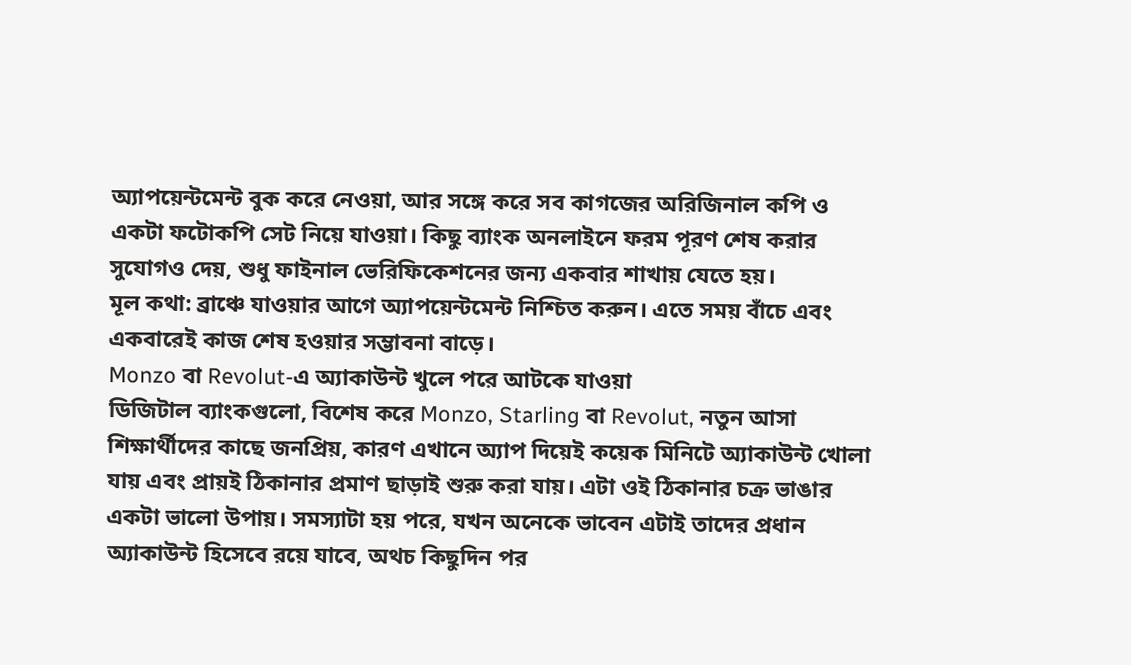অ্যাপয়েন্টমেন্ট বুক করে নেওয়া, আর সঙ্গে করে সব কাগজের অরিজিনাল কপি ও একটা ফটোকপি সেট নিয়ে যাওয়া। কিছু ব্যাংক অনলাইনে ফরম পূরণ শেষ করার সুযোগও দেয়, শুধু ফাইনাল ভেরিফিকেশনের জন্য একবার শাখায় যেতে হয়।
মূল কথা: ব্রাঞ্চে যাওয়ার আগে অ্যাপয়েন্টমেন্ট নিশ্চিত করুন। এতে সময় বাঁচে এবং একবারেই কাজ শেষ হওয়ার সম্ভাবনা বাড়ে।
Monzo বা Revolut-এ অ্যাকাউন্ট খুলে পরে আটকে যাওয়া
ডিজিটাল ব্যাংকগুলো, বিশেষ করে Monzo, Starling বা Revolut, নতুন আসা শিক্ষার্থীদের কাছে জনপ্রিয়, কারণ এখানে অ্যাপ দিয়েই কয়েক মিনিটে অ্যাকাউন্ট খোলা যায় এবং প্রায়ই ঠিকানার প্রমাণ ছাড়াই শুরু করা যায়। এটা ওই ঠিকানার চক্র ভাঙার একটা ভালো উপায়। সমস্যাটা হয় পরে, যখন অনেকে ভাবেন এটাই তাদের প্রধান অ্যাকাউন্ট হিসেবে রয়ে যাবে, অথচ কিছুদিন পর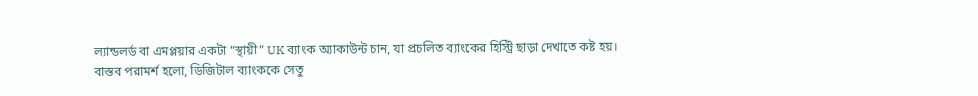ল্যান্ডলর্ড বা এমপ্লয়ার একটা “স্থায়ী” UK ব্যাংক অ্যাকাউন্ট চান, যা প্রচলিত ব্যাংকের হিস্ট্রি ছাড়া দেখাতে কষ্ট হয়।
বাস্তব পরামর্শ হলো, ডিজিটাল ব্যাংককে সেতু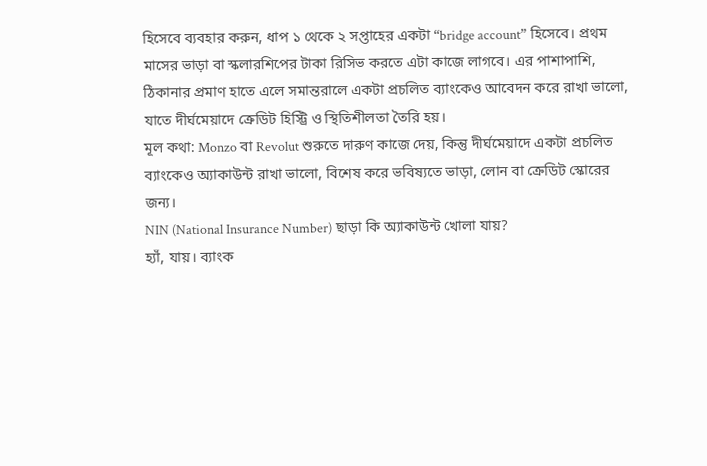হিসেবে ব্যবহার করুন, ধাপ ১ থেকে ২ সপ্তাহের একটা “bridge account” হিসেবে। প্রথম মাসের ভাড়া বা স্কলারশিপের টাকা রিসিভ করতে এটা কাজে লাগবে। এর পাশাপাশি, ঠিকানার প্রমাণ হাতে এলে সমান্তরালে একটা প্রচলিত ব্যাংকেও আবেদন করে রাখা ভালো, যাতে দীর্ঘমেয়াদে ক্রেডিট হিস্ট্রি ও স্থিতিশীলতা তৈরি হয়।
মূল কথা: Monzo বা Revolut শুরুতে দারুণ কাজে দেয়, কিন্তু দীর্ঘমেয়াদে একটা প্রচলিত ব্যাংকেও অ্যাকাউন্ট রাখা ভালো, বিশেষ করে ভবিষ্যতে ভাড়া, লোন বা ক্রেডিট স্কোরের জন্য।
NIN (National Insurance Number) ছাড়া কি অ্যাকাউন্ট খোলা যায়?
হ্যাঁ, যায়। ব্যাংক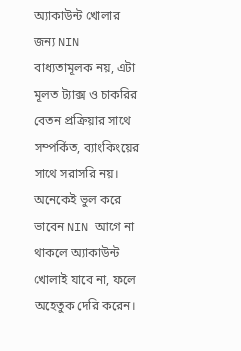অ্যাকাউন্ট খোলার জন্য NIN বাধ্যতামূলক নয়, এটা মূলত ট্যাক্স ও চাকরির বেতন প্রক্রিয়ার সাথে সম্পর্কিত, ব্যাংকিংয়ের সাথে সরাসরি নয়। অনেকেই ভুল করে ভাবেন NIN আগে না থাকলে অ্যাকাউন্ট খোলাই যাবে না, ফলে অহেতুক দেরি করেন।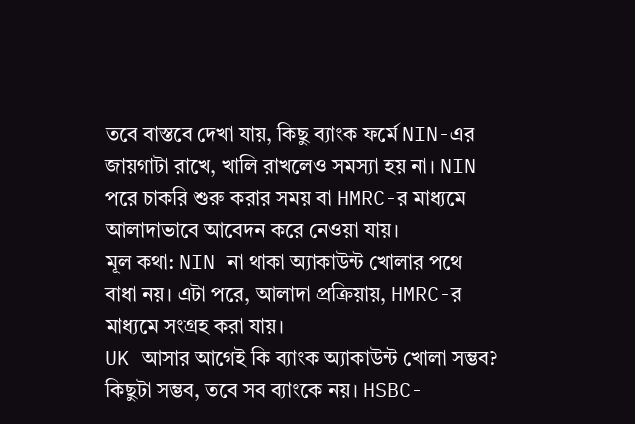তবে বাস্তবে দেখা যায়, কিছু ব্যাংক ফর্মে NIN-এর জায়গাটা রাখে, খালি রাখলেও সমস্যা হয় না। NIN পরে চাকরি শুরু করার সময় বা HMRC-র মাধ্যমে আলাদাভাবে আবেদন করে নেওয়া যায়।
মূল কথা: NIN না থাকা অ্যাকাউন্ট খোলার পথে বাধা নয়। এটা পরে, আলাদা প্রক্রিয়ায়, HMRC-র মাধ্যমে সংগ্রহ করা যায়।
UK আসার আগেই কি ব্যাংক অ্যাকাউন্ট খোলা সম্ভব?
কিছুটা সম্ভব, তবে সব ব্যাংকে নয়। HSBC-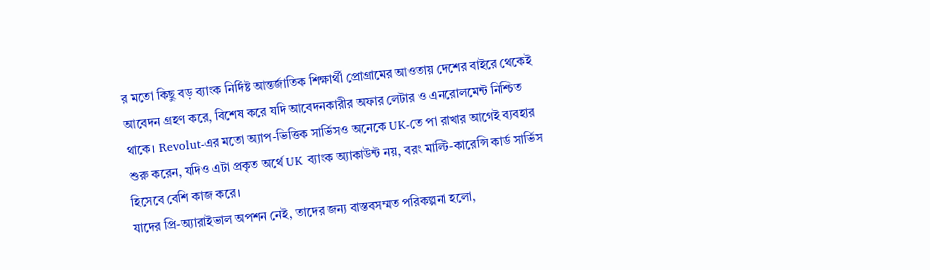র মতো কিছু বড় ব্যাংক নির্দিষ্ট আন্তর্জাতিক শিক্ষার্থী প্রোগ্রামের আওতায় দেশের বাইরে থেকেই আবেদন গ্রহণ করে, বিশেষ করে যদি আবেদনকারীর অফার লেটার ও এনরোলমেন্ট নিশ্চিত থাকে। Revolut-এর মতো অ্যাপ-ভিত্তিক সার্ভিসও অনেকে UK-তে পা রাখার আগেই ব্যবহার শুরু করেন, যদিও এটা প্রকৃত অর্থে UK ব্যাংক অ্যাকাউন্ট নয়, বরং মাল্টি-কারেন্সি কার্ড সার্ভিস হিসেবে বেশি কাজ করে।
যাদের প্রি-অ্যারাইভাল অপশন নেই, তাদের জন্য বাস্তবসম্মত পরিকল্পনা হলো,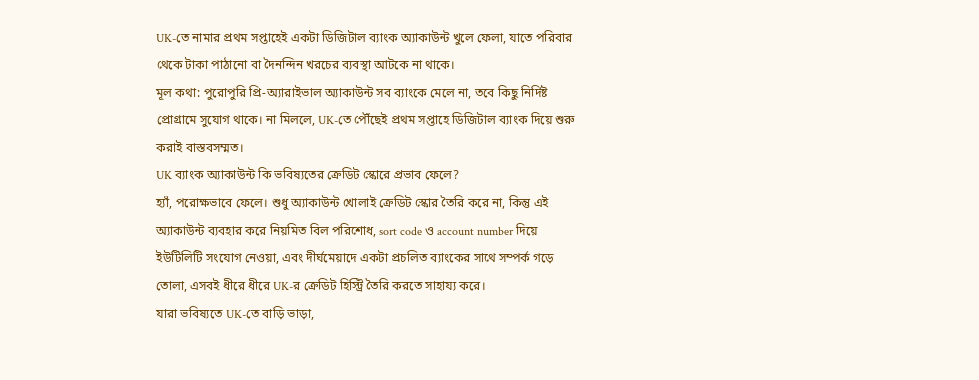UK-তে নামার প্রথম সপ্তাহেই একটা ডিজিটাল ব্যাংক অ্যাকাউন্ট খুলে ফেলা, যাতে পরিবার থেকে টাকা পাঠানো বা দৈনন্দিন খরচের ব্যবস্থা আটকে না থাকে।
মূল কথা: পুরোপুরি প্রি-অ্যারাইভাল অ্যাকাউন্ট সব ব্যাংকে মেলে না, তবে কিছু নির্দিষ্ট প্রোগ্রামে সুযোগ থাকে। না মিললে, UK-তে পৌঁছেই প্রথম সপ্তাহে ডিজিটাল ব্যাংক দিয়ে শুরু করাই বাস্তবসম্মত।
UK ব্যাংক অ্যাকাউন্ট কি ভবিষ্যতের ক্রেডিট স্কোরে প্রভাব ফেলে?
হ্যাঁ, পরোক্ষভাবে ফেলে। শুধু অ্যাকাউন্ট খোলাই ক্রেডিট স্কোর তৈরি করে না, কিন্তু এই অ্যাকাউন্ট ব্যবহার করে নিয়মিত বিল পরিশোধ, sort code ও account number দিয়ে ইউটিলিটি সংযোগ নেওয়া, এবং দীর্ঘমেয়াদে একটা প্রচলিত ব্যাংকের সাথে সম্পর্ক গড়ে তোলা, এসবই ধীরে ধীরে UK-র ক্রেডিট হিস্ট্রি তৈরি করতে সাহায্য করে।
যারা ভবিষ্যতে UK-তে বাড়ি ভাড়া,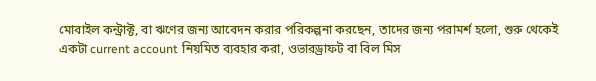মোবাইল কন্ট্রাক্ট, বা ঋণের জন্য আবেদন করার পরিকল্পনা করছেন, তাদের জন্য পরামর্শ হলো, শুরু থেকেই একটা current account নিয়মিত ব্যবহার করা, ওভারড্রাফট বা বিল মিস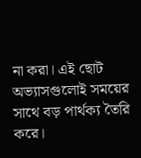না করা। এই ছোট অভ্যাসগুলোই সময়ের সাথে বড় পার্থক্য তৈরি করে।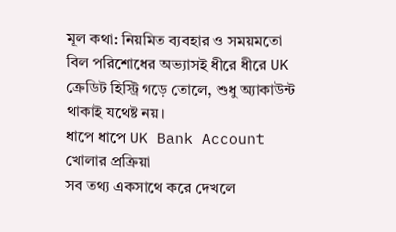মূল কথা: নিয়মিত ব্যবহার ও সময়মতো বিল পরিশোধের অভ্যাসই ধীরে ধীরে UK ক্রেডিট হিস্ট্রি গড়ে তোলে, শুধু অ্যাকাউন্ট থাকাই যথেষ্ট নয়।
ধাপে ধাপে UK Bank Account খোলার প্রক্রিয়া
সব তথ্য একসাথে করে দেখলে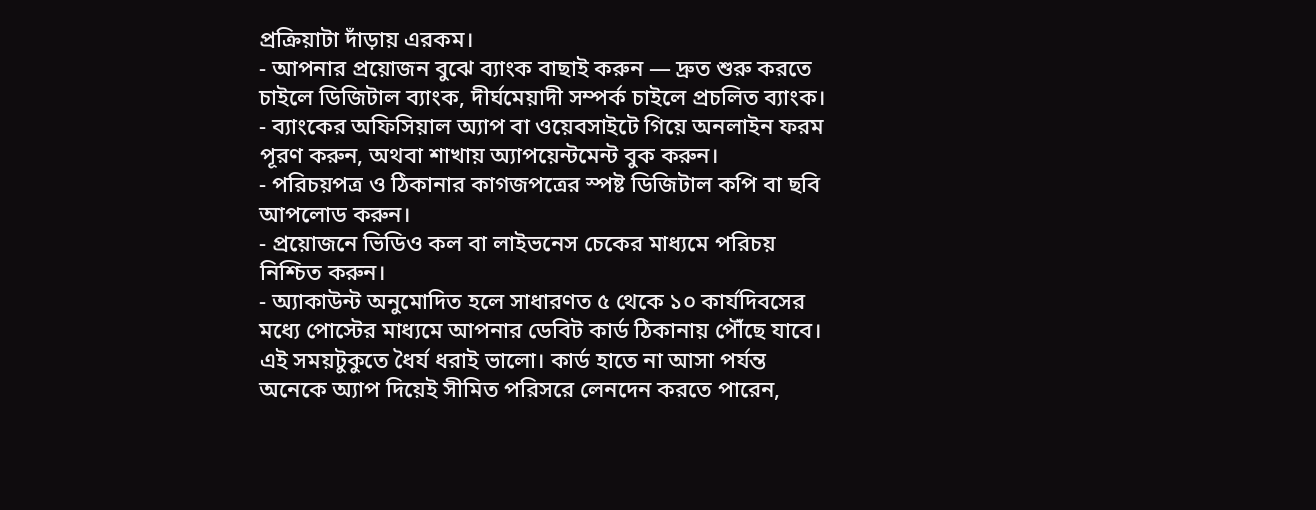প্রক্রিয়াটা দাঁড়ায় এরকম।
- আপনার প্রয়োজন বুঝে ব্যাংক বাছাই করুন — দ্রুত শুরু করতে চাইলে ডিজিটাল ব্যাংক, দীর্ঘমেয়াদী সম্পর্ক চাইলে প্রচলিত ব্যাংক।
- ব্যাংকের অফিসিয়াল অ্যাপ বা ওয়েবসাইটে গিয়ে অনলাইন ফরম পূরণ করুন, অথবা শাখায় অ্যাপয়েন্টমেন্ট বুক করুন।
- পরিচয়পত্র ও ঠিকানার কাগজপত্রের স্পষ্ট ডিজিটাল কপি বা ছবি আপলোড করুন।
- প্রয়োজনে ভিডিও কল বা লাইভনেস চেকের মাধ্যমে পরিচয় নিশ্চিত করুন।
- অ্যাকাউন্ট অনুমোদিত হলে সাধারণত ৫ থেকে ১০ কার্যদিবসের মধ্যে পোস্টের মাধ্যমে আপনার ডেবিট কার্ড ঠিকানায় পৌঁছে যাবে।
এই সময়টুকুতে ধৈর্য ধরাই ভালো। কার্ড হাতে না আসা পর্যন্ত অনেকে অ্যাপ দিয়েই সীমিত পরিসরে লেনদেন করতে পারেন,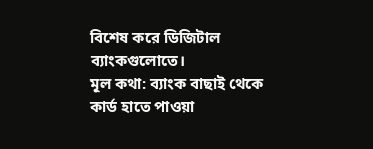বিশেষ করে ডিজিটাল ব্যাংকগুলোতে।
মূল কথা: ব্যাংক বাছাই থেকে কার্ড হাতে পাওয়া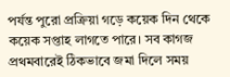পর্যন্ত পুরো প্রক্রিয়া গড়ে কয়েক দিন থেকে কয়েক সপ্তাহ লাগতে পারে। সব কাগজ প্রথমবারেই ঠিকভাবে জমা দিলে সময়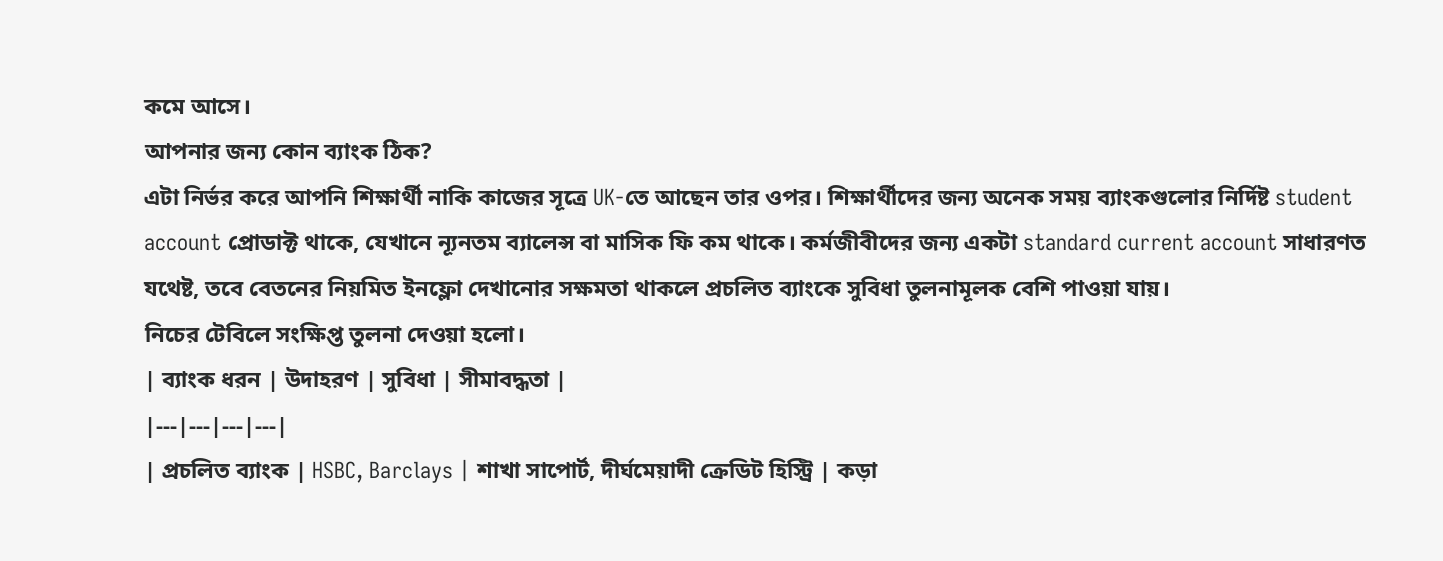কমে আসে।
আপনার জন্য কোন ব্যাংক ঠিক?
এটা নির্ভর করে আপনি শিক্ষার্থী নাকি কাজের সূত্রে UK-তে আছেন তার ওপর। শিক্ষার্থীদের জন্য অনেক সময় ব্যাংকগুলোর নির্দিষ্ট student account প্রোডাক্ট থাকে, যেখানে ন্যূনতম ব্যালেন্স বা মাসিক ফি কম থাকে। কর্মজীবীদের জন্য একটা standard current account সাধারণত যথেষ্ট, তবে বেতনের নিয়মিত ইনফ্লো দেখানোর সক্ষমতা থাকলে প্রচলিত ব্যাংকে সুবিধা তুলনামূলক বেশি পাওয়া যায়।
নিচের টেবিলে সংক্ষিপ্ত তুলনা দেওয়া হলো।
| ব্যাংক ধরন | উদাহরণ | সুবিধা | সীমাবদ্ধতা |
|---|---|---|---|
| প্রচলিত ব্যাংক | HSBC, Barclays | শাখা সাপোর্ট, দীর্ঘমেয়াদী ক্রেডিট হিস্ট্রি | কড়া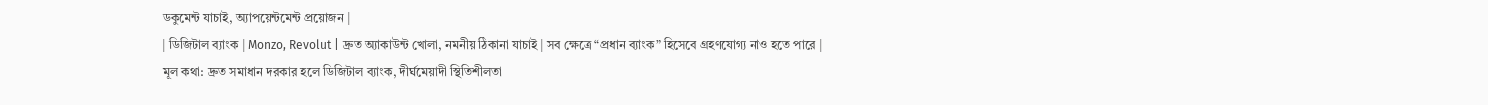ডকুমেন্ট যাচাই, অ্যাপয়েন্টমেন্ট প্রয়োজন |
| ডিজিটাল ব্যাংক | Monzo, Revolut | দ্রুত অ্যাকাউন্ট খোলা, নমনীয় ঠিকানা যাচাই | সব ক্ষেত্রে “প্রধান ব্যাংক” হিসেবে গ্রহণযোগ্য নাও হতে পারে |
মূল কথা: দ্রুত সমাধান দরকার হলে ডিজিটাল ব্যাংক, দীর্ঘমেয়াদী স্থিতিশীলতা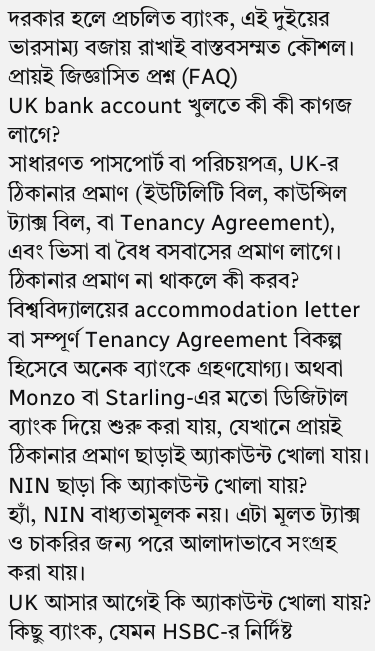দরকার হলে প্রচলিত ব্যাংক, এই দুইয়ের ভারসাম্য বজায় রাখাই বাস্তবসম্মত কৌশল।
প্রায়ই জিজ্ঞাসিত প্রশ্ন (FAQ)
UK bank account খুলতে কী কী কাগজ লাগে?
সাধারণত পাসপোর্ট বা পরিচয়পত্র, UK-র ঠিকানার প্রমাণ (ইউটিলিটি বিল, কাউন্সিল ট্যাক্স বিল, বা Tenancy Agreement), এবং ভিসা বা বৈধ বসবাসের প্রমাণ লাগে।
ঠিকানার প্রমাণ না থাকলে কী করব?
বিশ্ববিদ্যালয়ের accommodation letter বা সম্পূর্ণ Tenancy Agreement বিকল্প হিসেবে অনেক ব্যাংকে গ্রহণযোগ্য। অথবা Monzo বা Starling-এর মতো ডিজিটাল ব্যাংক দিয়ে শুরু করা যায়, যেখানে প্রায়ই ঠিকানার প্রমাণ ছাড়াই অ্যাকাউন্ট খোলা যায়।
NIN ছাড়া কি অ্যাকাউন্ট খোলা যায়?
হ্যাঁ, NIN বাধ্যতামূলক নয়। এটা মূলত ট্যাক্স ও চাকরির জন্য পরে আলাদাভাবে সংগ্রহ করা যায়।
UK আসার আগেই কি অ্যাকাউন্ট খোলা যায়?
কিছু ব্যাংক, যেমন HSBC-র নির্দিষ্ট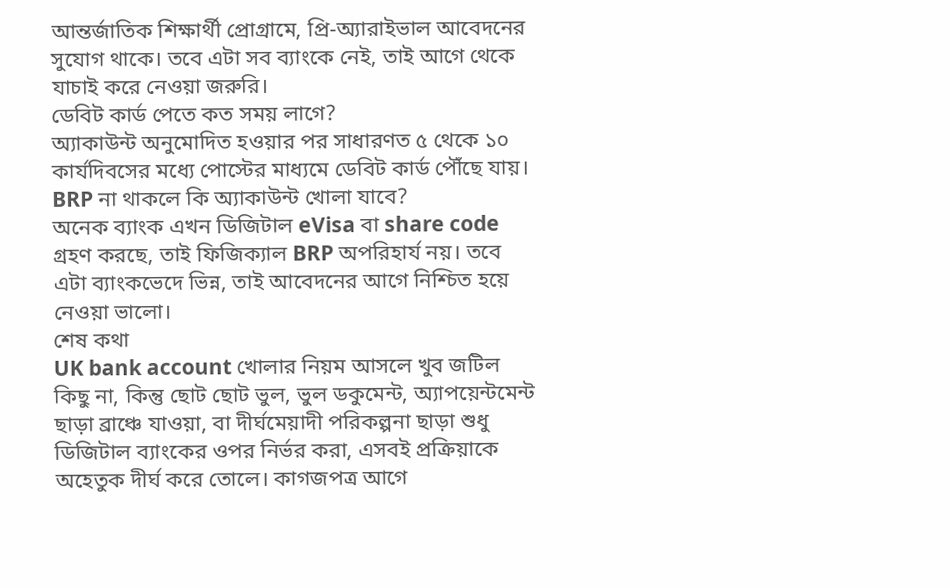আন্তর্জাতিক শিক্ষার্থী প্রোগ্রামে, প্রি-অ্যারাইভাল আবেদনের সুযোগ থাকে। তবে এটা সব ব্যাংকে নেই, তাই আগে থেকে যাচাই করে নেওয়া জরুরি।
ডেবিট কার্ড পেতে কত সময় লাগে?
অ্যাকাউন্ট অনুমোদিত হওয়ার পর সাধারণত ৫ থেকে ১০ কার্যদিবসের মধ্যে পোস্টের মাধ্যমে ডেবিট কার্ড পৌঁছে যায়।
BRP না থাকলে কি অ্যাকাউন্ট খোলা যাবে?
অনেক ব্যাংক এখন ডিজিটাল eVisa বা share code গ্রহণ করছে, তাই ফিজিক্যাল BRP অপরিহার্য নয়। তবে এটা ব্যাংকভেদে ভিন্ন, তাই আবেদনের আগে নিশ্চিত হয়ে নেওয়া ভালো।
শেষ কথা
UK bank account খোলার নিয়ম আসলে খুব জটিল কিছু না, কিন্তু ছোট ছোট ভুল, ভুল ডকুমেন্ট, অ্যাপয়েন্টমেন্ট ছাড়া ব্রাঞ্চে যাওয়া, বা দীর্ঘমেয়াদী পরিকল্পনা ছাড়া শুধু ডিজিটাল ব্যাংকের ওপর নির্ভর করা, এসবই প্রক্রিয়াকে অহেতুক দীর্ঘ করে তোলে। কাগজপত্র আগে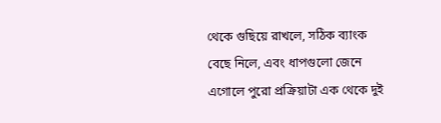থেকে গুছিয়ে রাখলে, সঠিক ব্যাংক বেছে নিলে, এবং ধাপগুলো জেনে এগোলে পুরো প্রক্রিয়াটা এক থেকে দুই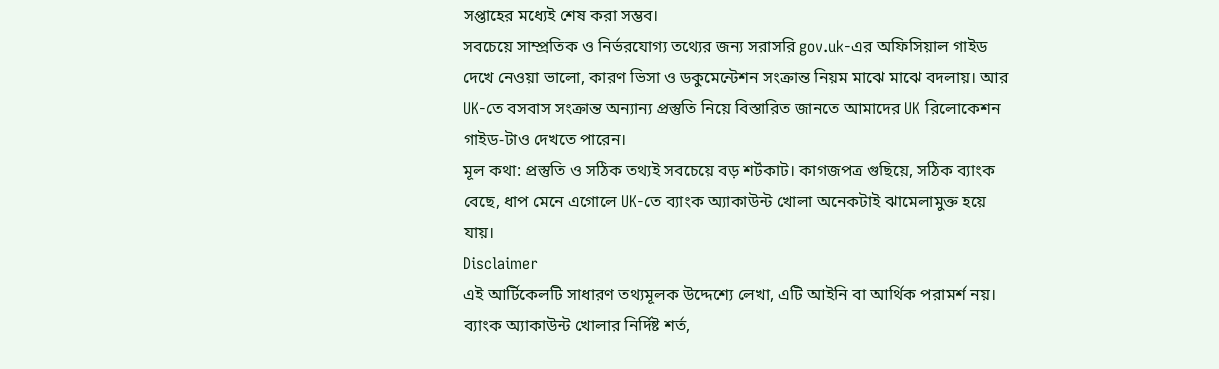সপ্তাহের মধ্যেই শেষ করা সম্ভব।
সবচেয়ে সাম্প্রতিক ও নির্ভরযোগ্য তথ্যের জন্য সরাসরি gov.uk-এর অফিসিয়াল গাইড দেখে নেওয়া ভালো, কারণ ভিসা ও ডকুমেন্টেশন সংক্রান্ত নিয়ম মাঝে মাঝে বদলায়। আর UK-তে বসবাস সংক্রান্ত অন্যান্য প্রস্তুতি নিয়ে বিস্তারিত জানতে আমাদের UK রিলোকেশন গাইড-টাও দেখতে পারেন।
মূল কথা: প্রস্তুতি ও সঠিক তথ্যই সবচেয়ে বড় শর্টকাট। কাগজপত্র গুছিয়ে, সঠিক ব্যাংক বেছে, ধাপ মেনে এগোলে UK-তে ব্যাংক অ্যাকাউন্ট খোলা অনেকটাই ঝামেলামুক্ত হয়ে যায়।
Disclaimer
এই আর্টিকেলটি সাধারণ তথ্যমূলক উদ্দেশ্যে লেখা, এটি আইনি বা আর্থিক পরামর্শ নয়। ব্যাংক অ্যাকাউন্ট খোলার নির্দিষ্ট শর্ত,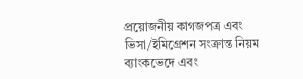প্রয়োজনীয় কাগজপত্র এবং ভিসা/ইমিগ্রেশন সংক্রান্ত নিয়ম ব্যাংকভেদে এবং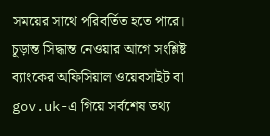সময়ের সাথে পরিবর্তিত হতে পারে। চূড়ান্ত সিদ্ধান্ত নেওয়ার আগে সংশ্লিষ্ট ব্যাংকের অফিসিয়াল ওয়েবসাইট বা gov.uk-এ গিয়ে সর্বশেষ তথ্য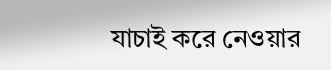যাচাই করে নেওয়ার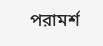পরামর্শ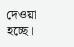দেওয়া হচ্ছে।